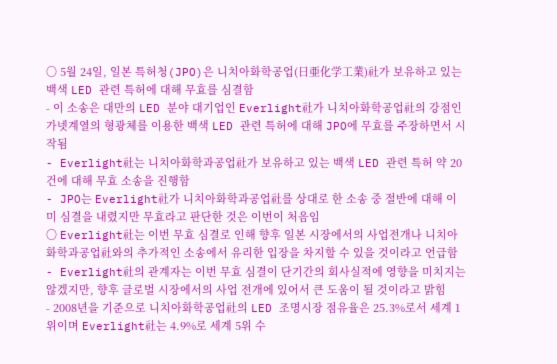〇 5월 24일, 일본 특허청(JPO)은 니치아화학공업(日亜化学工業)社가 보유하고 있는 백색 LED 관련 특허에 대해 무효를 심결함
- 이 소송은 대만의 LED 분야 대기업인 Everlight社가 니치아화학공업社의 강점인 가넷계열의 형광체를 이용한 백색 LED 관련 특허에 대해 JPO에 무효를 주장하면서 시작됨
- Everlight社는 니치아화학과공업社가 보유하고 있는 백색 LED 관련 특허 약 20건에 대해 무효 소송을 진행함
- JPO는 Everlight社가 니치아화학과공업社를 상대로 한 소송 중 절반에 대해 이미 심결을 내렸지만 무효라고 판단한 것은 이번이 처음임
〇 Everlight社는 이번 무효 심결로 인해 향후 일본 시장에서의 사업전개나 니치아화학과공업社와의 추가적인 소송에서 유리한 입장을 차지할 수 있을 것이라고 언급함
- Everlight社의 관계자는 이번 무효 심결이 단기간의 회사실적에 영향을 미치지는 않겠지만, 향후 글로벌 시장에서의 사업 전개에 있어서 큰 도움이 될 것이라고 밝힘
- 2008년을 기준으로 니치아화학공업社의 LED 조명시장 점유율은 25.3%로서 세계 1위이며 Everlight社는 4.9%로 세계 5위 수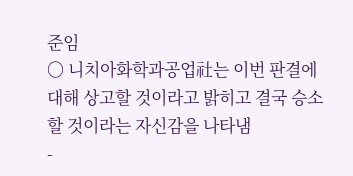준임
〇 니치아화학과공업社는 이번 판결에 대해 상고할 것이라고 밝히고 결국 승소할 것이라는 자신감을 나타냄
-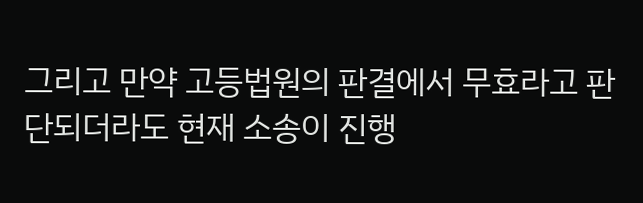그리고 만약 고등법원의 판결에서 무효라고 판단되더라도 현재 소송이 진행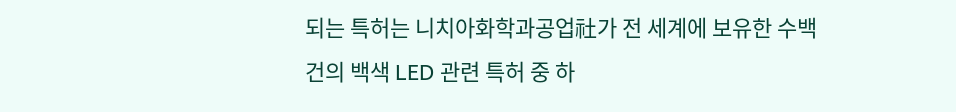되는 특허는 니치아화학과공업社가 전 세계에 보유한 수백 건의 백색 LED 관련 특허 중 하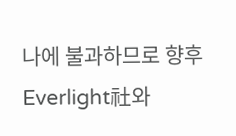나에 불과하므로 향후 Everlight社와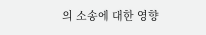의 소송에 대한 영향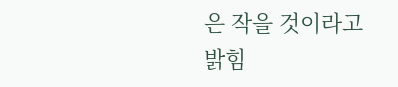은 작을 것이라고 밝힘